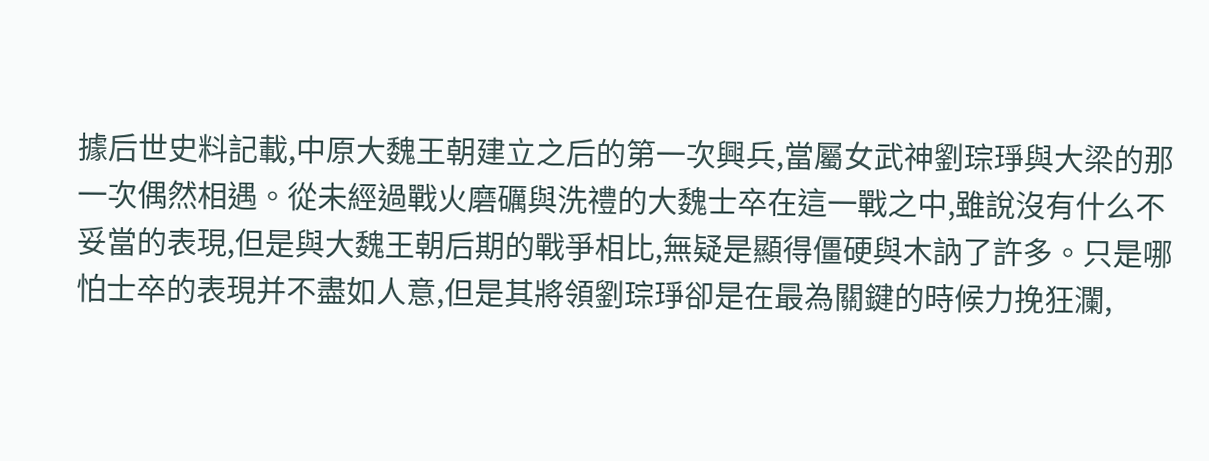據后世史料記載,中原大魏王朝建立之后的第一次興兵,當屬女武神劉琮琤與大梁的那一次偶然相遇。從未經過戰火磨礪與洗禮的大魏士卒在這一戰之中,雖說沒有什么不妥當的表現,但是與大魏王朝后期的戰爭相比,無疑是顯得僵硬與木訥了許多。只是哪怕士卒的表現并不盡如人意,但是其將領劉琮琤卻是在最為關鍵的時候力挽狂瀾,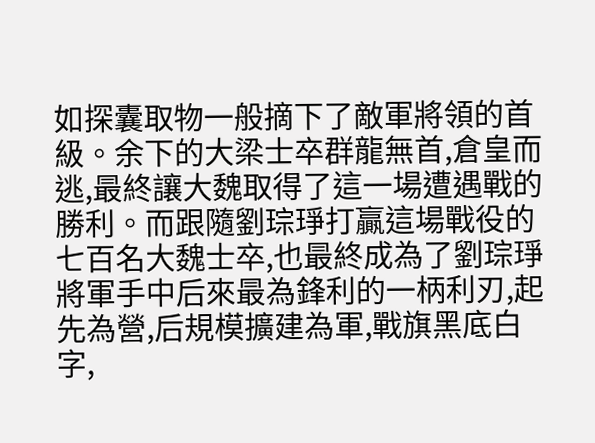如探囊取物一般摘下了敵軍將領的首級。余下的大梁士卒群龍無首,倉皇而逃,最終讓大魏取得了這一場遭遇戰的勝利。而跟隨劉琮琤打贏這場戰役的七百名大魏士卒,也最終成為了劉琮琤將軍手中后來最為鋒利的一柄利刃,起先為營,后規模擴建為軍,戰旗黑底白字,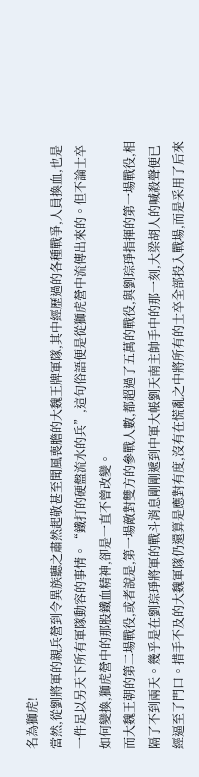名為獅虎!
當然,從劉將軍的親兵營到令異族聽之肅然起敬甚至聞風喪膽的大魏王牌軍隊,其中經歷過的各種戰爭,人員換血,也是一件足以另天下所有軍隊動容的事情。“鐵打的硬盤流水的兵”,這句俗語便是從獅虎營中流傳出來的。但不論士卒如何變換,獅虎營中的那股鐵血精神,卻是一直不曾改變。
而大魏王朝的第二場戰役,或者說是,第一場敵對雙方的參戰人數,都超過了五萬的戰役,與劉琮琤指揮的第一場戰役,相隔了不到兩天。幾乎是在劉琮琤將軍的戰斗消息剛剛遞到中軍大帳劉天南主帥手中的那一刻,大梁胡人的喊殺聲便已經逼至了門口。措手不及的大魏軍隊仍還算是應對有度,沒有在慌亂之中將所有的士卒全部投入戰場,而是采用了后來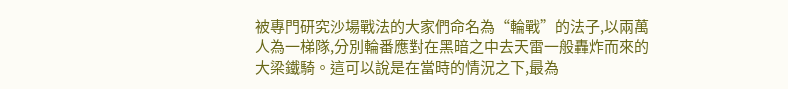被專門研究沙場戰法的大家們命名為“輪戰”的法子,以兩萬人為一梯隊,分別輪番應對在黑暗之中去天雷一般轟炸而來的大梁鐵騎。這可以說是在當時的情況之下,最為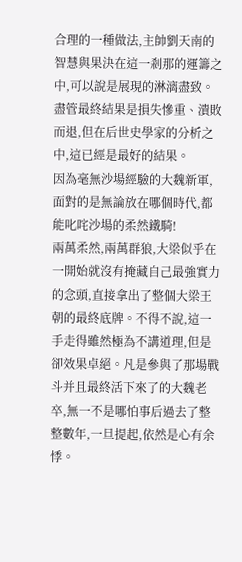合理的一種做法,主帥劉天南的智慧與果決在這一剎那的運籌之中,可以說是展現的淋漓盡致。盡管最終結果是損失慘重、潰敗而退,但在后世史學家的分析之中,這已經是最好的結果。
因為毫無沙場經驗的大魏新軍,面對的是無論放在哪個時代,都能叱咤沙場的柔然鐵騎!
兩萬柔然,兩萬群狼,大梁似乎在一開始就沒有掩藏自己最強實力的念頭,直接拿出了整個大梁王朝的最終底牌。不得不說,這一手走得雖然極為不講道理,但是卻效果卓絕。凡是參與了那場戰斗并且最終活下來了的大魏老卒,無一不是哪怕事后過去了整整數年,一旦提起,依然是心有余悸。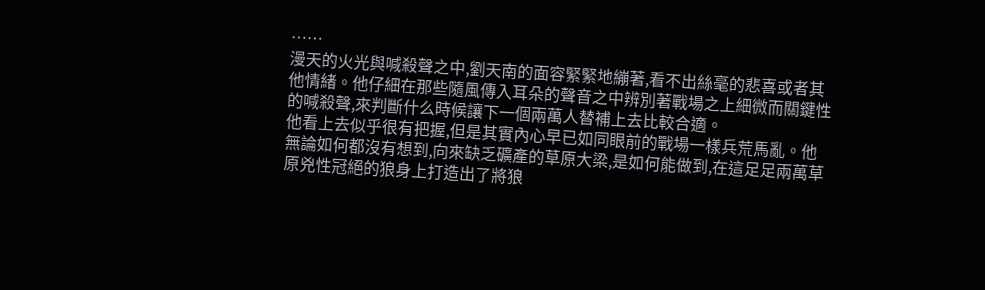……
漫天的火光與喊殺聲之中,劉天南的面容緊緊地繃著,看不出絲毫的悲喜或者其他情緒。他仔細在那些隨風傳入耳朵的聲音之中辨別著戰場之上細微而關鍵性的喊殺聲,來判斷什么時候讓下一個兩萬人替補上去比較合適。
他看上去似乎很有把握,但是其實內心早已如同眼前的戰場一樣兵荒馬亂。他無論如何都沒有想到,向來缺乏礦產的草原大梁,是如何能做到,在這足足兩萬草原兇性冠絕的狼身上打造出了將狼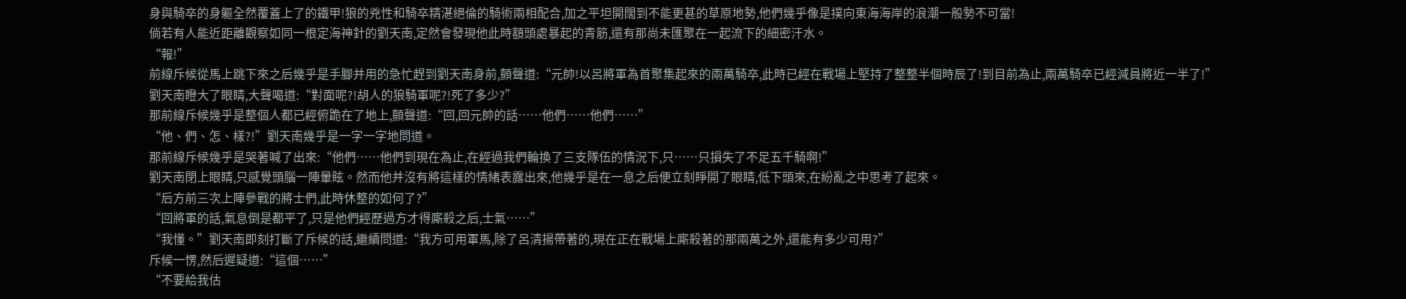身與騎卒的身軀全然覆蓋上了的鐵甲!狼的兇性和騎卒精湛絕倫的騎術兩相配合,加之平坦開闊到不能更甚的草原地勢,他們幾乎像是撲向東海海岸的浪潮一般勢不可當!
倘若有人能近距離觀察如同一根定海神針的劉天南,定然會發現他此時額頭處暴起的青筋,還有那尚未匯聚在一起流下的細密汗水。
“報!”
前線斥候從馬上跳下來之后幾乎是手腳并用的急忙趕到劉天南身前,顫聲道:“元帥!以呂將軍為首聚集起來的兩萬騎卒,此時已經在戰場上堅持了整整半個時辰了!到目前為止,兩萬騎卒已經減員將近一半了!”
劉天南瞪大了眼睛,大聲喝道:“對面呢?!胡人的狼騎軍呢?!死了多少?”
那前線斥候幾乎是整個人都已經俯跪在了地上,顫聲道:“回,回元帥的話……他們……他們……”
“他、們、怎、樣?!”劉天南幾乎是一字一字地問道。
那前線斥候幾乎是哭著喊了出來:“他們……他們到現在為止,在經過我們輪換了三支隊伍的情況下,只……只損失了不足五千騎啊!”
劉天南閉上眼睛,只感覺頭腦一陣暈眩。然而他并沒有將這樣的情緒表露出來,他幾乎是在一息之后便立刻睜開了眼睛,低下頭來,在紛亂之中思考了起來。
“后方前三次上陣參戰的將士們,此時休整的如何了?”
“回將軍的話,氣息倒是都平了,只是他們經歷過方才得廝殺之后,士氣……”
“我懂。”劉天南即刻打斷了斥候的話,繼續問道:“我方可用軍馬,除了呂清揚帶著的,現在正在戰場上廝殺著的那兩萬之外,還能有多少可用?”
斥候一愣,然后遲疑道:“這個……”
“不要給我估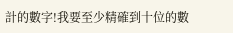計的數字!我要至少精確到十位的數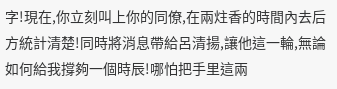字!現在,你立刻叫上你的同僚,在兩炷香的時間內去后方統計清楚!同時將消息帶給呂清揚,讓他這一輪,無論如何給我撐夠一個時辰!哪怕把手里這兩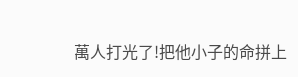萬人打光了!把他小子的命拼上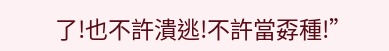了!也不許潰逃!不許當孬種!”